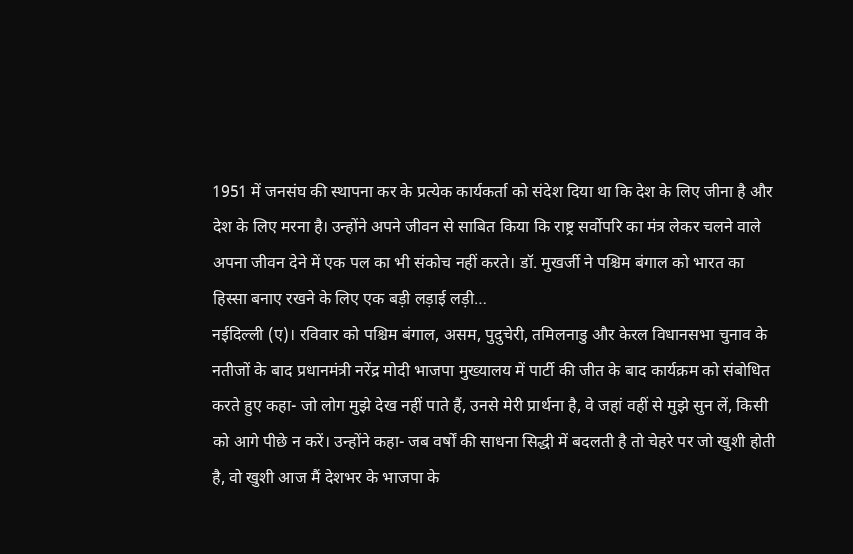1951 में जनसंघ की स्थापना कर के प्रत्येक कार्यकर्ता को संदेश दिया था कि देश के लिए जीना है और देश के लिए मरना है। उन्होंने अपने जीवन से साबित किया कि राष्ट्र सर्वोपरि का मंत्र लेकर चलने वाले अपना जीवन देने में एक पल का भी संकोच नहीं करते। डॉ. मुखर्जी ने पश्चिम बंगाल को भारत का हिस्सा बनाए रखने के लिए एक बड़ी लड़ाई लड़ी…
नईदिल्ली (ए)। रविवार को पश्चिम बंगाल, असम, पुदुचेरी, तमिलनाडु और केरल विधानसभा चुनाव के नतीजों के बाद प्रधानमंत्री नरेंद्र मोदी भाजपा मुख्यालय में पार्टी की जीत के बाद कार्यक्रम को संबोधित करते हुए कहा- जो लोग मुझे देख नहीं पाते हैं, उनसे मेरी प्रार्थना है, वे जहां वहीं से मुझे सुन लें, किसी को आगे पीछे न करें। उन्होंने कहा- जब वर्षों की साधना सिद्धी में बदलती है तो चेहरे पर जो खुशी होती है, वो खुशी आज मैं देशभर के भाजपा के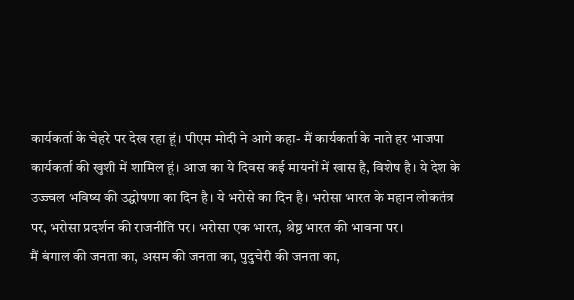कार्यकर्ता के चेहरे पर देख रहा हूं। पीएम मोदी ने आगे कहा- मैं कार्यकर्ता के नाते हर भाजपा कार्यकर्ता की खुशी में शामिल हूं। आज का ये दिवस कई मायनों में खास है, विशेष है। ये देश के उज्ज्वल भविष्य की उद्घोषणा का दिन है। ये भरोसे का दिन है। भरोसा भारत के महान लोकतंत्र पर, भरोसा प्रदर्शन की राजनीति पर। भरोसा एक भारत, श्रेष्ठ भारत की भावना पर।
मैं बंगाल की जनता का, असम की जनता का, पुदुचेरी की जनता का,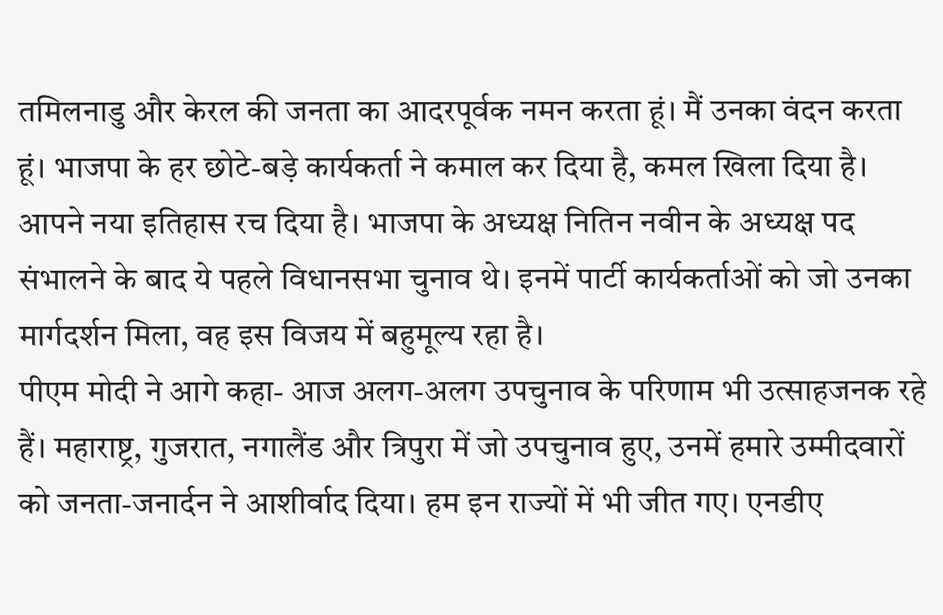तमिलनाडु और केरल की जनता का आदरपूर्वक नमन करता हूं। मैं उनका वंदन करता हूं। भाजपा के हर छोटे-बड़े कार्यकर्ता ने कमाल कर दिया है, कमल खिला दिया है। आपने नया इतिहास रच दिया है। भाजपा के अध्यक्ष नितिन नवीन के अध्यक्ष पद संभालने के बाद ये पहले विधानसभा चुनाव थे। इनमें पार्टी कार्यकर्ताओं को जो उनका मार्गदर्शन मिला, वह इस विजय में बहुमूल्य रहा है।
पीएम मोदी ने आगे कहा- आज अलग-अलग उपचुनाव के परिणाम भी उत्साहजनक रहे हैं। महाराष्ट्र, गुजरात, नगालैंड और त्रिपुरा में जो उपचुनाव हुए, उनमें हमारे उम्मीदवारों को जनता-जनार्दन ने आशीर्वाद दिया। हम इन राज्यों में भी जीत गए। एनडीए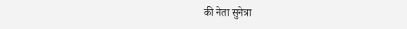की नेता सुनेत्रा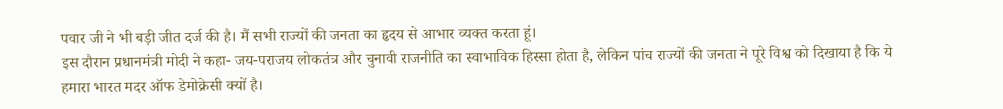पवार जी ने भी बड़ी जीत दर्ज की है। मैं सभी राज्यों की जनता का हृदय से आभार व्यक्त करता हूं।
इस दौरान प्रधानमंत्री मोदी ने कहा- जय-पराजय लोकतंत्र और चुनावी राजनीति का स्वाभाविक हिस्सा होता है, लेकिन पांच राज्यों की जनता ने पूरे विश्व को दिखाया है कि ये हमारा भारत मदर ऑफ डेमोक्रेसी क्यों है।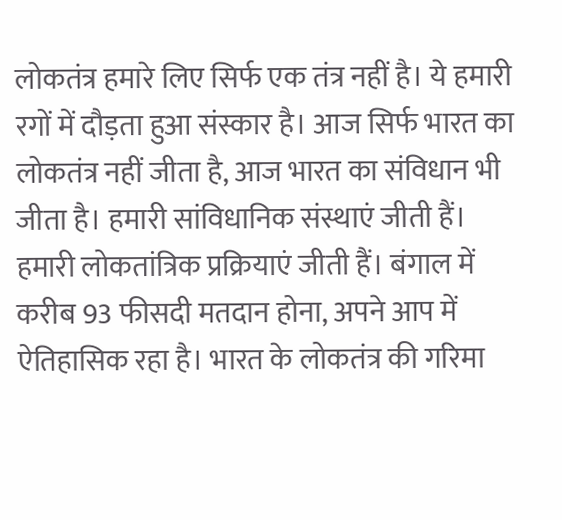लोकतंत्र हमारे लिए सिर्फ एक तंत्र नहीं है। ये हमारी रगों में दौड़ता हुआ संस्कार है। आज सिर्फ भारत का लोकतंत्र नहीं जीता है, आज भारत का संविधान भी जीता है। हमारी सांविधानिक संस्थाएं जीती हैं। हमारी लोकतांत्रिक प्रक्रियाएं जीती हैं। बंगाल में करीब 93 फीसदी मतदान होना, अपने आप में ऐतिहासिक रहा है। भारत के लोकतंत्र की गरिमा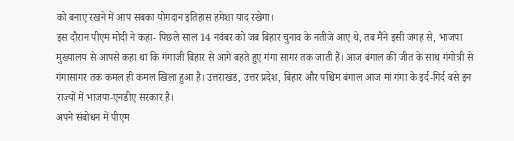को बनाए रखने में आप सबका योगदान इतिहास हमेशा याद रखेगा।
इस दौरान पीएम मोदी ने कहा- पिछले साल 14 नवंबर को जब बिहार चुनाव के नतीजे आए थे, तब मैंने इसी जगह से, भाजपा मुख्यालय से आपसे कहा था कि गंगाजी बिहार से आगे बहते हुए गंगा सागर तक जाती हैं। आज बंगाल की जीत के साथ गंगोत्री से गंगासागर तक कमल ही कमल खिला हुआ है। उत्तराखंड, उत्तर प्रदेश, बिहार और पश्चिम बंगाल आज मां गंगा के इर्द-गिर्द बसे इन राज्यों में भाजपा-एनडीए सरकार है।
अपने संबोधन में पीएम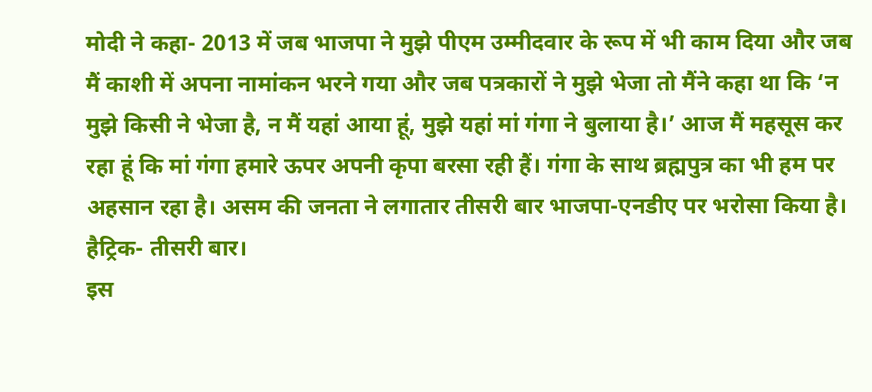मोदी ने कहा- 2013 में जब भाजपा ने मुझे पीएम उम्मीदवार के रूप में भी काम दिया और जब मैं काशी में अपना नामांकन भरने गया और जब पत्रकारों ने मुझे भेजा तो मैंने कहा था कि ‘न मुझे किसी ने भेजा है, न मैं यहां आया हूं, मुझे यहां मां गंगा ने बुलाया है।’ आज मैं महसूस कर रहा हूं कि मां गंगा हमारे ऊपर अपनी कृपा बरसा रही हैं। गंगा के साथ ब्रह्मपुत्र का भी हम पर अहसान रहा है। असम की जनता ने लगातार तीसरी बार भाजपा-एनडीए पर भरोसा किया है। हैट्रिक- तीसरी बार।
इस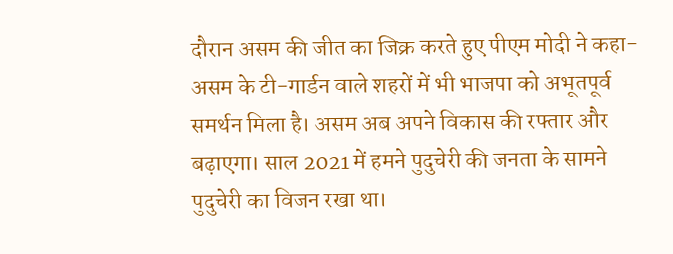दौरान असम की जीत का जिक्र करते हुए पीएम मोदी ने कहा- असम के टी-गार्डन वाले शहरों में भी भाजपा को अभूतपूर्व समर्थन मिला है। असम अब अपने विकास की रफ्तार और बढ़ाएगा। साल 2021 में हमने पुदुचेरी की जनता के सामने पुदुचेरी का विजन रखा था।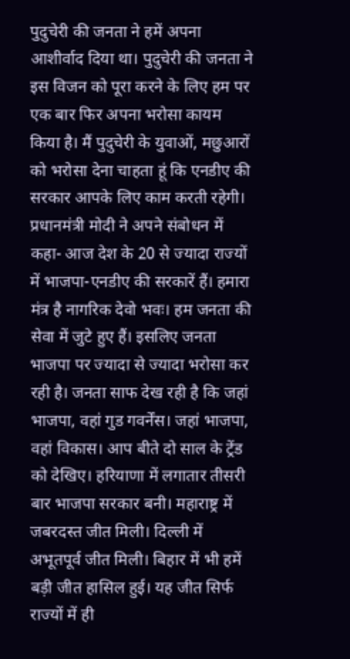पुदुचेरी की जनता ने हमें अपना आशीर्वाद दिया था। पुदुचेरी की जनता ने इस विजन को पूरा करने के लिए हम पर एक बार फिर अपना भरोसा कायम किया है। मैं पुदुचेरी के युवाओं, मछुआरों को भरोसा देना चाहता हूं कि एनडीए की सरकार आपके लिए काम करती रहेगी।
प्रधानमंत्री मोदी ने अपने संबोधन में कहा- आज देश के 20 से ज्यादा राज्यों में भाजपा-एनडीए की सरकारें हैं। हमारा मंत्र है नागरिक देवो भवः। हम जनता की सेवा में जुटे हुए हैं। इसलिए जनता भाजपा पर ज्यादा से ज्यादा भरोसा कर रही है। जनता साफ देख रही है कि जहां भाजपा, वहां गुड गवर्नेंस। जहां भाजपा, वहां विकास। आप बीते दो साल के ट्रेंड को देखिए। हरियाणा में लगातार तीसरी बार भाजपा सरकार बनी। महाराष्ट्र में जबरदस्त जीत मिली। दिल्ली में अभूतपूर्व जीत मिली। बिहार में भी हमें बड़ी जीत हासिल हुई। यह जीत सिर्फ राज्यों में ही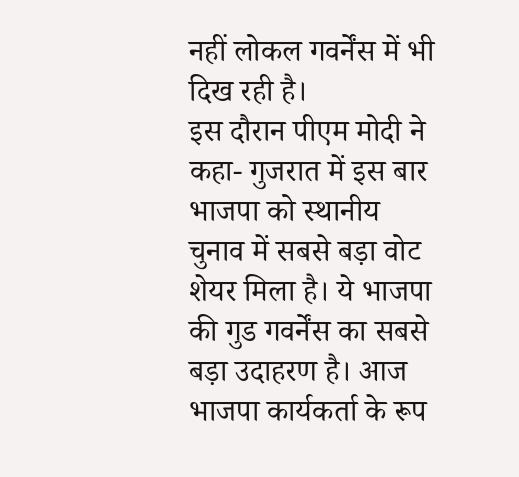नहीं लोकल गवर्नेंस में भी दिख रही है।
इस दौरान पीएम मोदी ने कहा- गुजरात में इस बार भाजपा को स्थानीय चुनाव में सबसे बड़ा वोट शेयर मिला है। ये भाजपा की गुड गवर्नेंस का सबसे बड़ा उदाहरण है। आज भाजपा कार्यकर्ता के रूप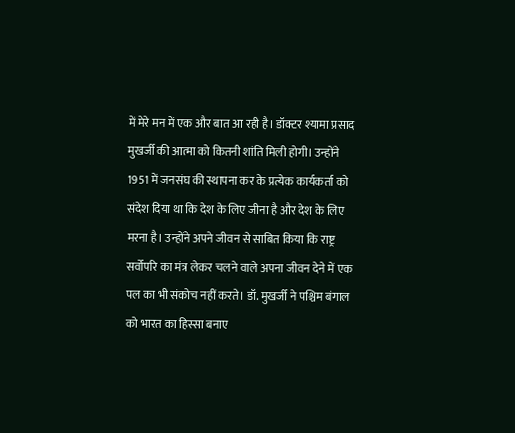में मेरे मन में एक और बात आ रही है। डॉक्टर श्यामा प्रसाद मुखर्जी की आत्मा को कितनी शांति मिली होगी। उन्होंने 1951 में जनसंघ की स्थापना कर के प्रत्येक कार्यकर्ता को संदेश दिया था कि देश के लिए जीना है और देश के लिए मरना है। उन्होंने अपने जीवन से साबित किया कि राष्ट्र सर्वोपरि का मंत्र लेकर चलने वाले अपना जीवन देने में एक पल का भी संकोच नहीं करते। डॉ. मुखर्जी ने पश्चिम बंगाल को भारत का हिस्सा बनाए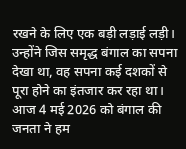रखने के लिए एक बड़ी लड़ाई लड़ी। उन्होंने जिस समृद्ध बंगाल का सपना देखा था, वह सपना कई दशकों से पूरा होने का इंतजार कर रहा था। आज 4 मई 2026 को बंगाल की जनता ने हम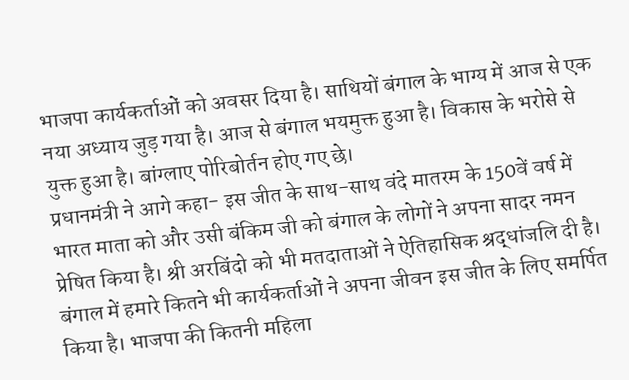भाजपा कार्यकर्ताओं को अवसर दिया है। साथियों बंगाल के भाग्य में आज से एक नया अध्याय जुड़ गया है। आज से बंगाल भयमुक्त हुआ है। विकास के भरोसे से युक्त हुआ है। बांग्लाए पोरिबोर्तन होए गए छे।
प्रधानमंत्री ने आगे कहा- इस जीत के साथ-साथ वंदे मातरम के 150वें वर्ष में भारत माता को और उसी बंकिम जी को बंगाल के लोगों ने अपना सादर नमन प्रेषित किया है। श्री अरबिंदो को भी मतदाताओं ने ऐतिहासिक श्रद्धांजलि दी है। बंगाल में हमारे कितने भी कार्यकर्ताओं ने अपना जीवन इस जीत के लिए समर्पित किया है। भाजपा की कितनी महिला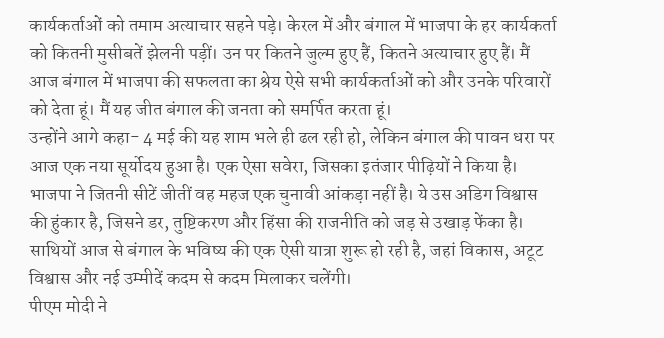कार्यकर्ताओं को तमाम अत्याचार सहने पड़े। केरल में और बंगाल में भाजपा के हर कार्यकर्ता को कितनी मुसीबतें झेलनी पड़ीं। उन पर कितने जुल्म हुए हैं, कितने अत्याचार हुए हैं। मैं आज बंगाल में भाजपा की सफलता का श्रेय ऐसे सभी कार्यकर्ताओं को और उनके परिवारों को देता हूं। मैं यह जीत बंगाल की जनता को समर्पित करता हूं।
उन्होंने आगे कहा- 4 मई की यह शाम भले ही ढल रही हो, लेकिन बंगाल की पावन धरा पर आज एक नया सूर्योदय हुआ है। एक ऐसा सवेरा, जिसका इतंजार पीढ़ियों ने किया है। भाजपा ने जितनी सीटें जीतीं वह महज एक चुनावी आंकड़ा नहीं है। ये उस अडिग विश्वास की हुंकार है, जिसने डर, तुष्टिकरण और हिंसा की राजनीति को जड़ से उखाड़ फेंका है। साथियों आज से बंगाल के भविष्य की एक ऐसी यात्रा शुरू हो रही है, जहां विकास, अटूट विश्वास और नई उम्मीदें कदम से कदम मिलाकर चलेंगी।
पीएम मोदी ने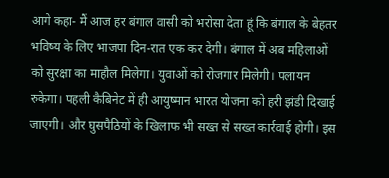आगे कहा- मैं आज हर बंगाल वासी को भरोसा देता हूं कि बंगाल के बेहतर भविष्य के लिए भाजपा दिन-रात एक कर देगी। बंगाल में अब महिलाओं को सुरक्षा का माहौल मिलेगा। युवाओं को रोजगार मिलेगी। पलायन रुकेगा। पहली कैबिनेट में ही आयुष्मान भारत योजना को हरी झंडी दिखाई जाएगी। और घुसपैठियों के खिलाफ भी सख्त से सख्त कार्रवाई होगी। इस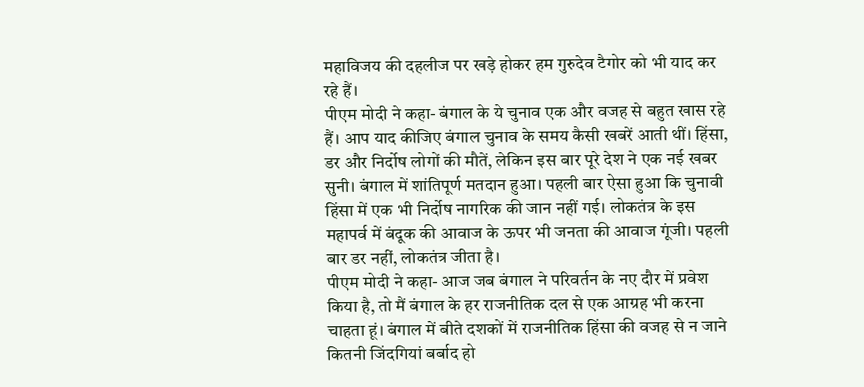महाविजय की दहलीज पर खड़े होकर हम गुरुदेव टैगोर को भी याद कर रहे हैं।
पीएम मोदी ने कहा- बंगाल के ये चुनाव एक और वजह से बहुत खास रहे हैं। आप याद कीजिए बंगाल चुनाव के समय कैसी खबरें आती थीं। हिंसा, डर और निर्दोष लोगों की मौतें, लेकिन इस बार पूरे देश ने एक नई खबर सुनी। बंगाल में शांतिपूर्ण मतदान हुआ। पहली बार ऐसा हुआ कि चुनावी हिंसा में एक भी निर्दोष नागरिक की जान नहीं गई। लोकतंत्र के इस महापर्व में बंदूक की आवाज के ऊपर भी जनता की आवाज गूंजी। पहली बार डर नहीं, लोकतंत्र जीता है।
पीएम मोदी ने कहा- आज जब बंगाल ने परिवर्तन के नए दौर में प्रवेश किया है, तो मैं बंगाल के हर राजनीतिक दल से एक आग्रह भी करना चाहता हूं। बंगाल में बीते दशकों में राजनीतिक हिंसा की वजह से न जाने कितनी जिंदगियां बर्बाद हो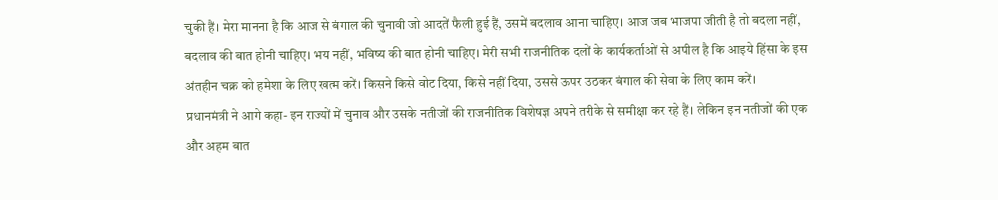चुकी हैं। मेरा मानना है कि आज से बंगाल की चुनावी जो आदतें फैली हुई हैं, उसमें बदलाव आना चाहिए। आज जब भाजपा जीती है तो बदला नहीं, बदलाव की बात होनी चाहिए। भय नहीं, भविष्य की बात होनी चाहिए। मेरी सभी राजनीतिक दलों के कार्यकर्ताओं से अपील है कि आइये हिंसा के इस अंतहीन चक्र को हमेशा के लिए खत्म करें। किसने किसे वोट दिया, किसे नहीं दिया, उससे ऊपर उठकर बंगाल की सेवा के लिए काम करें।
प्रधानमंत्री ने आगे कहा- इन राज्यों में चुनाव और उसके नतीजों की राजनीतिक विशेषज्ञ अपने तरीके से समीक्षा कर रहे हैं। लेकिन इन नतीजों की एक और अहम बात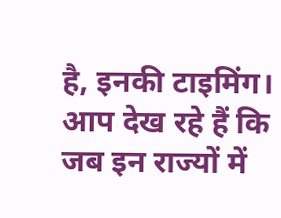है, इनकी टाइमिंग। आप देख रहे हैं कि जब इन राज्यों में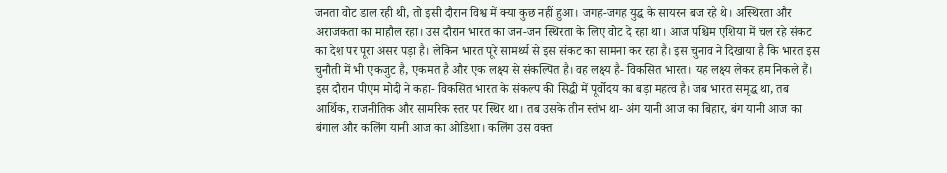जनता वोट डाल रही थी, तो इसी दौरान विश्व में क्या कुछ नहीं हुआ। जगह-जगह युद्ध के सायरन बज रहे थे। अस्थिरता और अराजकता का माहौल रहा। उस दौरान भारत का जन-जन स्थिरता के लिए वोट दे रहा था। आज पश्चिम एशिया में चल रहे संकट का देश पर पूरा असर पड़ा है। लेकिन भारत पूरे सामर्थ्य से इस संकट का सामना कर रहा है। इस चुनाव ने दिखाया है कि भारत इस चुनौती में भी एकजुट है, एकमत है और एक लक्ष्य से संकल्पित है। वह लक्ष्य है- विकसित भारत। यह लक्ष्य लेकर हम निकले हैं।
इस दौरान पीएम मोदी ने कहा- विकसित भारत के संकल्प की सिद्धी में पूर्वोदय का बड़ा महत्व है। जब भारत समृद्ध था, तब आर्थिक, राजनीतिक और सामरिक स्तर पर स्थिर था। तब उसके तीन स्तंभ था- अंग यानी आज का बिहार, बंग यानी आज का बंगाल और कलिंग यानी आज का ओडिशा। कलिंग उस वक्त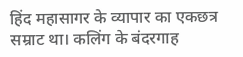हिंद महासागर के व्यापार का एकछत्र सम्राट था। कलिंग के बंदरगाह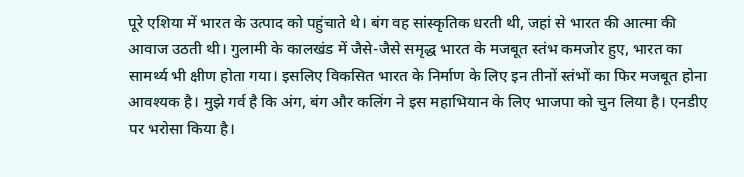पूरे एशिया में भारत के उत्पाद को पहुंचाते थे। बंग वह सांस्कृतिक धरती थी, जहां से भारत की आत्मा की आवाज उठती थी। गुलामी के कालखंड में जैसे-जैसे समृद्ध भारत के मजबूत स्तंभ कमजोर हुए, भारत का सामर्थ्य भी क्षीण होता गया। इसलिए विकसित भारत के निर्माण के लिए इन तीनों स्तंभों का फिर मजबूत होना आवश्यक है। मुझे गर्व है कि अंग, बंग और कलिंग ने इस महाभियान के लिए भाजपा को चुन लिया है। एनडीए पर भरोसा किया है।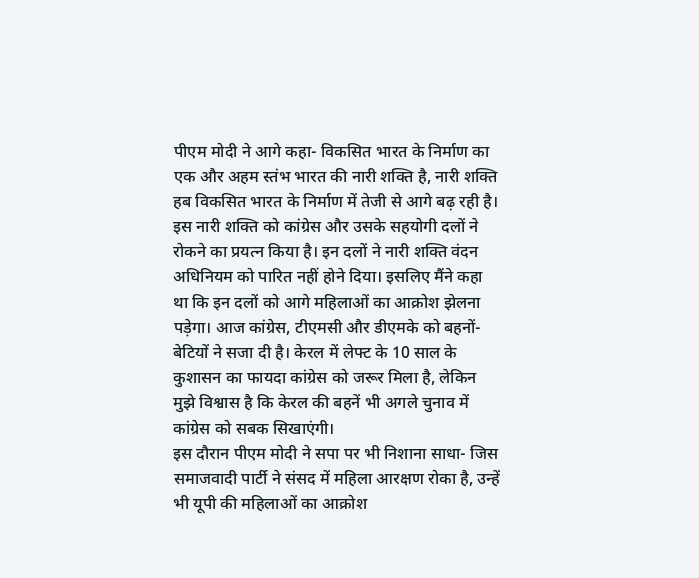पीएम मोदी ने आगे कहा- विकसित भारत के निर्माण का एक और अहम स्तंभ भारत की नारी शक्ति है, नारी शक्ति हब विकसित भारत के निर्माण में तेजी से आगे बढ़ रही है। इस नारी शक्ति को कांग्रेस और उसके सहयोगी दलों ने रोकने का प्रयत्न किया है। इन दलों ने नारी शक्ति वंदन अधिनियम को पारित नहीं होने दिया। इसलिए मैंने कहा था कि इन दलों को आगे महिलाओं का आक्रोश झेलना पड़ेगा। आज कांग्रेस, टीएमसी और डीएमके को बहनों-बेटियों ने सजा दी है। केरल में लेफ्ट के 10 साल के कुशासन का फायदा कांग्रेस को जरूर मिला है, लेकिन मुझे विश्वास है कि केरल की बहनें भी अगले चुनाव में कांग्रेस को सबक सिखाएंगी।
इस दौरान पीएम मोदी ने सपा पर भी निशाना साधा- जिस समाजवादी पार्टी ने संसद में महिला आरक्षण रोका है, उन्हें भी यूपी की महिलाओं का आक्रोश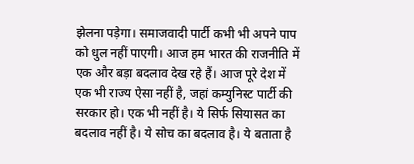झेलना पड़ेगा। समाजवादी पार्टी कभी भी अपने पाप को धुल नहीं पाएगी। आज हम भारत की राजनीति में एक और बड़ा बदलाव देख रहे हैं। आज पूरे देश में एक भी राज्य ऐसा नहीं है, जहां कम्युनिस्ट पार्टी की सरकार हो। एक भी नहीं है। ये सिर्फ सियासत का बदलाव नहीं है। ये सोच का बदलाव है। ये बताता है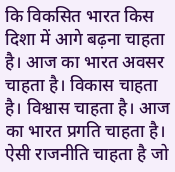कि विकसित भारत किस दिशा में आगे बढ़ना चाहता है। आज का भारत अवसर चाहता है। विकास चाहता है। विश्वास चाहता है। आज का भारत प्रगति चाहता है। ऐसी राजनीति चाहता है जो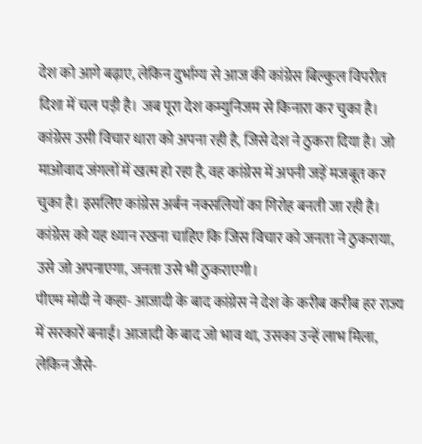देश को आगे बढ़ाए, लेकिन दुर्भाग्य से आज की कांग्रेस बिल्कुल विपरीत दिशा में चल पड़ी है। जब पूरा देश कम्युनिजम से किनारा कर चुका है। कांग्रेस उसी विचार धारा को अपना रही है, जिसे देश ने ठुकरा दिया है। जो माओवाद जंगलों में खत्म हो रहा है, वह कांग्रेस में अपनी जड़ें मजबूत कर चुका है। इसलिए कांग्रेस अर्बन नक्सलियों का गिरोह बनती जा रही है। कांग्रेस को यह ध्यान रखना चाहिए कि जिस विचार को जनता ने ठुकराया, उसे जो अपनाएगा, जनता उसे भी ठुकराएगी।
पीएम मोदी ने कहा- आजादी के बाद कांग्रेस ने देश के करीब करीब हर राज्य में सरकारें बनाईं। आजादी के बाद जो भाव था, उसका उन्हें लाभ मिला, लेकिन जैसे-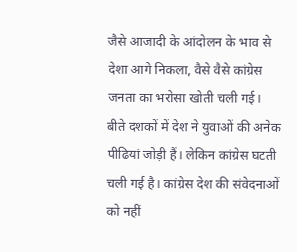जैसे आजादी के आंदोलन के भाव से देशा आगे निकला, वैसे वैसे कांग्रेस जनता का भरोसा खोती चली गई। बीते दशकों में देश ने युवाओं की अनेक पीढियां जोड़ी हैं। लेकिन कांग्रेस घटती चली गई है। कांग्रेस देश की संवेदनाओं को नहीं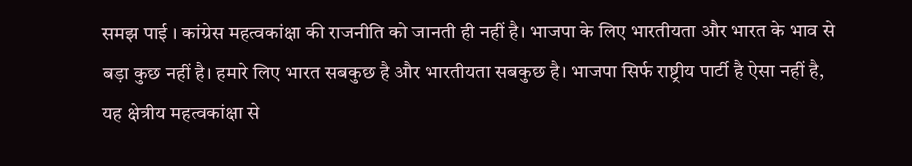समझ पाई । कांग्रेस महत्वकांक्षा की राजनीति को जानती ही नहीं है। भाजपा के लिए भारतीयता और भारत के भाव से बड़ा कुछ नहीं है। हमारे लिए भारत सबकुछ है और भारतीयता सबकुछ है। भाजपा सिर्फ राष्ट्रीय पार्टी है ऐसा नहीं है, यह क्षेत्रीय महत्वकांक्षा से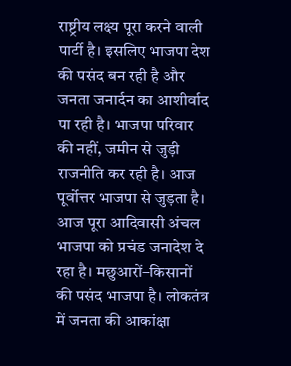राष्ट्रीय लक्ष्य पूरा करने वाली पार्टी है। इसलिए भाजपा देश की पसंद बन रही है और जनता जनार्दन का आशीर्वाद पा रही है। भाजपा परिवार की नहीं, जमीन से जुड़ी राजनीति कर रही है। आज पूर्वोत्तर भाजपा से जुड़ता है। आज पूरा आदिवासी अंचल भाजपा को प्रचंड जनादेश दे रहा है। मछुआरों–किसानों की पसंद भाजपा है। लोकतंत्र में जनता की आकांक्षा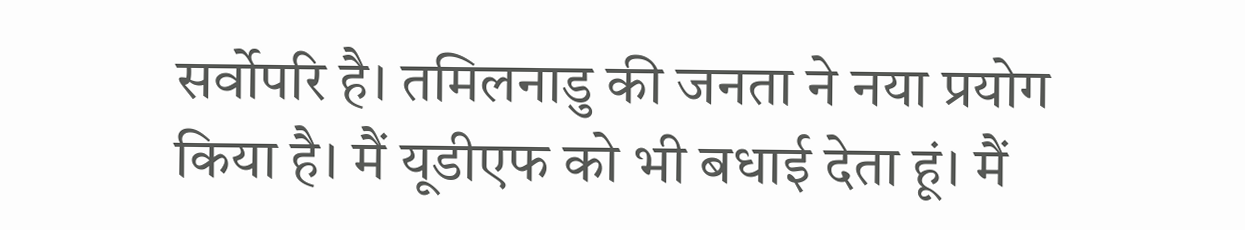सर्वोपरि है। तमिलनाडु की जनता ने नया प्रयोग किया है। मैं यूडीएफ को भी बधाई देता हूं। मैं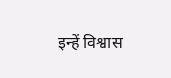इन्हें विश्वास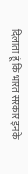दिलाता हूं कि भारत सरकार इनके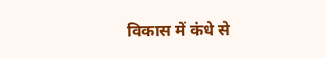विकास में कंधे से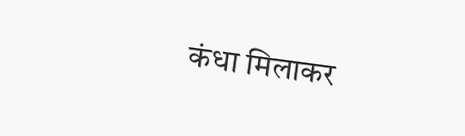कंधा मिलाकर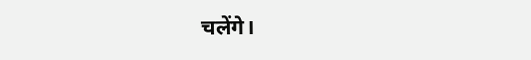चलेंगे।